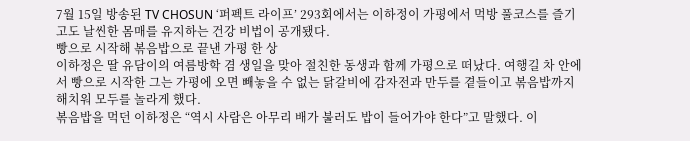7월 15일 방송된 TV CHOSUN ‘퍼펙트 라이프’ 293회에서는 이하정이 가평에서 먹방 풀코스를 즐기고도 날씬한 몸매를 유지하는 건강 비법이 공개됐다.
빵으로 시작해 볶음밥으로 끝낸 가평 한 상
이하정은 딸 유담이의 여름방학 겸 생일을 맞아 절친한 동생과 함께 가평으로 떠났다. 여행길 차 안에서 빵으로 시작한 그는 가평에 오면 빼놓을 수 없는 닭갈비에 감자전과 만두를 곁들이고 볶음밥까지 해치워 모두를 놀라게 했다.
볶음밥을 먹던 이하정은 “역시 사람은 아무리 배가 불러도 밥이 들어가야 한다”고 말했다. 이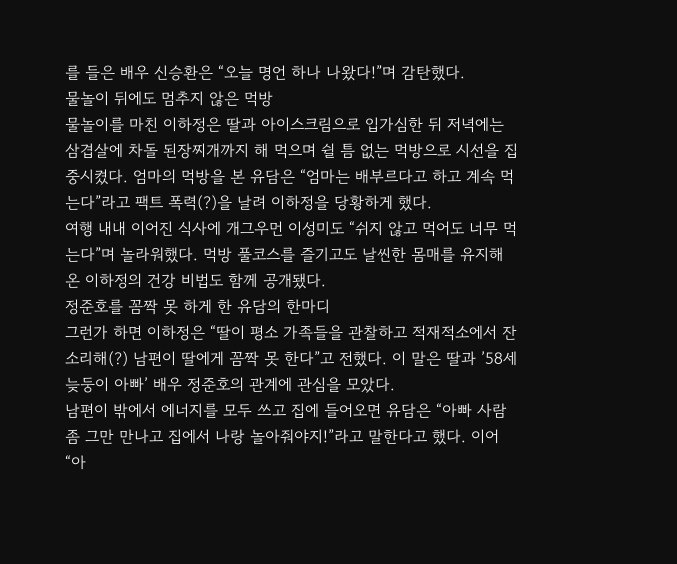를 들은 배우 신승환은 “오늘 명언 하나 나왔다!”며 감탄했다.
물놀이 뒤에도 멈추지 않은 먹방
물놀이를 마친 이하정은 딸과 아이스크림으로 입가심한 뒤 저녁에는 삼겹살에 차돌 된장찌개까지 해 먹으며 쉴 틈 없는 먹방으로 시선을 집중시켰다. 엄마의 먹방을 본 유담은 “엄마는 배부르다고 하고 계속 먹는다”라고 팩트 폭력(?)을 날려 이하정을 당황하게 했다.
여행 내내 이어진 식사에 개그우먼 이성미도 “쉬지 않고 먹어도 너무 먹는다”며 놀라워했다. 먹방 풀코스를 즐기고도 날씬한 몸매를 유지해 온 이하정의 건강 비법도 함께 공개됐다.
정준호를 꼼짝 못 하게 한 유담의 한마디
그런가 하면 이하정은 “딸이 평소 가족들을 관찰하고 적재적소에서 잔소리해(?) 남편이 딸에게 꼼짝 못 한다”고 전했다. 이 말은 딸과 ’58세 늦둥이 아빠’ 배우 정준호의 관계에 관심을 모았다.
남편이 밖에서 에너지를 모두 쓰고 집에 들어오면 유담은 “아빠 사람 좀 그만 만나고 집에서 나랑 놀아줘야지!”라고 말한다고 했다. 이어 “아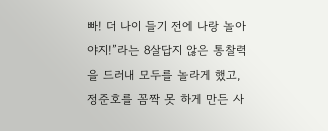빠! 더 나이 들기 전에 나랑 놀아야지!”라는 8살답지 않은 통찰력을 드러내 모두를 놀라게 했고, 정준호를 꼼짝 못 하게 만든 사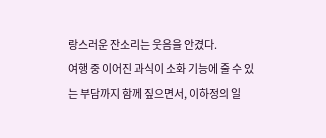랑스러운 잔소리는 웃음을 안겼다.
여행 중 이어진 과식이 소화 기능에 줄 수 있는 부담까지 함께 짚으면서, 이하정의 일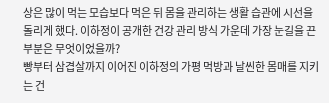상은 많이 먹는 모습보다 먹은 뒤 몸을 관리하는 생활 습관에 시선을 돌리게 했다. 이하정이 공개한 건강 관리 방식 가운데 가장 눈길을 끈 부분은 무엇이었을까?
빵부터 삼겹살까지 이어진 이하정의 가평 먹방과 날씬한 몸매를 지키는 건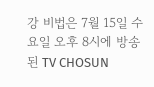강 비법은 7월 15일 수요일 오후 8시에 방송된 TV CHOSUN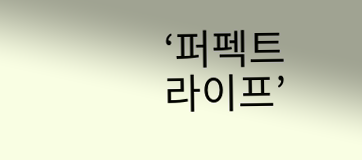‘퍼펙트 라이프’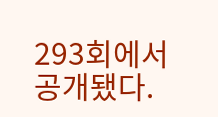293회에서 공개됐다.